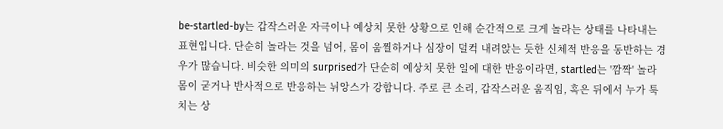be-startled-by는 갑작스러운 자극이나 예상치 못한 상황으로 인해 순간적으로 크게 놀라는 상태를 나타내는 표현입니다. 단순히 놀라는 것을 넘어, 몸이 움찔하거나 심장이 덜컥 내려앉는 듯한 신체적 반응을 동반하는 경우가 많습니다. 비슷한 의미의 surprised가 단순히 예상치 못한 일에 대한 반응이라면, startled는 '깜짝' 놀라 몸이 굳거나 반사적으로 반응하는 뉘앙스가 강합니다. 주로 큰 소리, 갑작스러운 움직임, 혹은 뒤에서 누가 툭 치는 상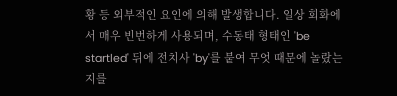황 등 외부적인 요인에 의해 발생합니다. 일상 회화에서 매우 빈번하게 사용되며, 수동태 형태인 'be startled' 뒤에 전치사 'by'를 붙여 무엇 때문에 놀랐는지를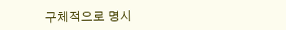구체적으로 명시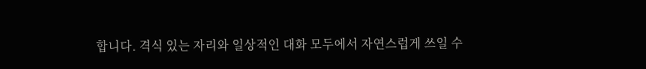합니다. 격식 있는 자리와 일상적인 대화 모두에서 자연스럽게 쓰일 수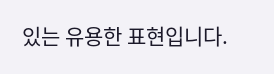있는 유용한 표현입니다.